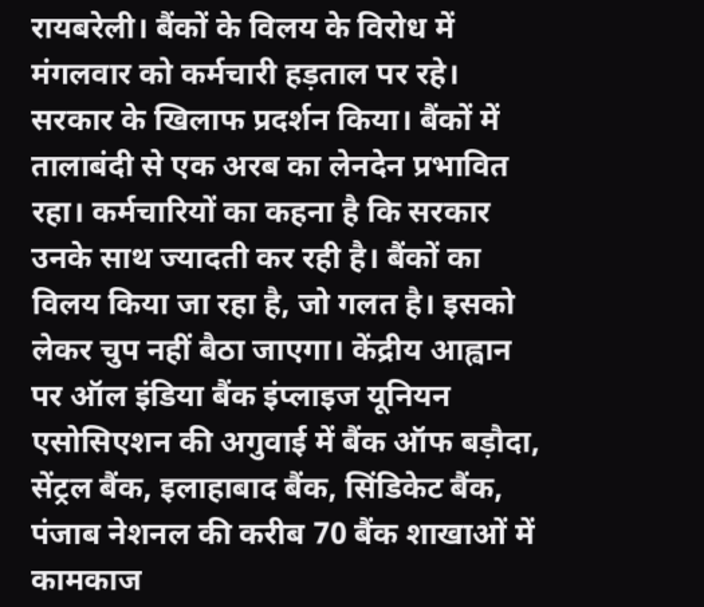रायबरेली। बैंकों के विलय के विरोध में मंगलवार को कर्मचारी हड़ताल पर रहे। सरकार के खिलाफ प्रदर्शन किया। बैंकों में तालाबंदी से एक अरब का लेनदेन प्रभावित रहा। कर्मचारियों का कहना है कि सरकार उनके साथ ज्यादती कर रही है। बैंकों का विलय किया जा रहा है, जो गलत है। इसको लेकर चुप नहीं बैठा जाएगा। केंद्रीय आह्वान पर ऑल इंडिया बैंक इंप्लाइज यूनियन एसोसिएशन की अगुवाई में बैंक ऑफ बड़ौदा, सेंट्रल बैंक, इलाहाबाद बैंक, सिंडिकेट बैंक, पंजाब नेशनल की करीब 70 बैंक शाखाओं में कामकाज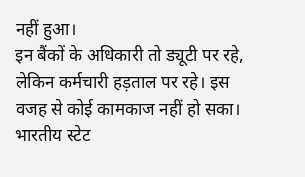नहीं हुआ।
इन बैंकों के अधिकारी तो ड्यूटी पर रहे, लेकिन कर्मचारी हड़ताल पर रहे। इस वजह से कोई कामकाज नहीं हो सका। भारतीय स्टेट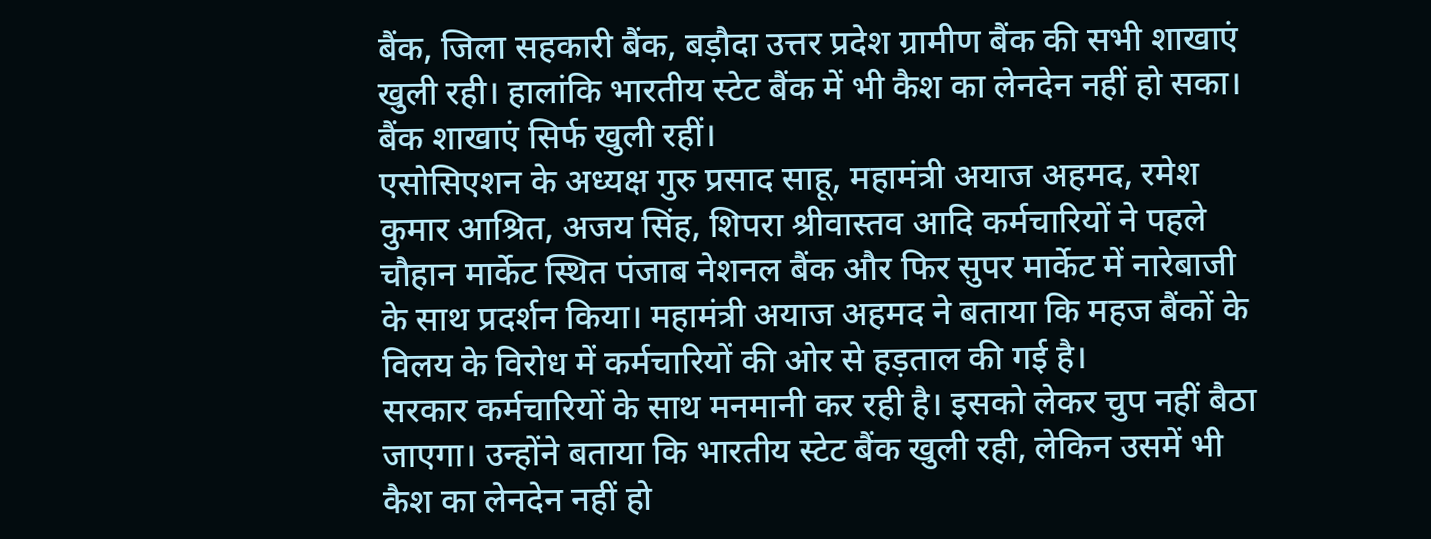बैंक, जिला सहकारी बैंक, बड़ौदा उत्तर प्रदेश ग्रामीण बैंक की सभी शाखाएं खुली रही। हालांकि भारतीय स्टेट बैंक में भी कैश का लेनदेन नहीं हो सका। बैंक शाखाएं सिर्फ खुली रहीं।
एसोसिएशन के अध्यक्ष गुरु प्रसाद साहू, महामंत्री अयाज अहमद, रमेश कुमार आश्रित, अजय सिंह, शिपरा श्रीवास्तव आदि कर्मचारियों ने पहले चौहान मार्केट स्थित पंजाब नेशनल बैंक और फिर सुपर मार्केट में नारेबाजी के साथ प्रदर्शन किया। महामंत्री अयाज अहमद ने बताया कि महज बैंकों के विलय के विरोध में कर्मचारियों की ओर से हड़ताल की गई है।
सरकार कर्मचारियों के साथ मनमानी कर रही है। इसको लेकर चुप नहीं बैठा जाएगा। उन्होंने बताया कि भारतीय स्टेट बैंक खुली रही, लेकिन उसमें भी कैश का लेनदेन नहीं हो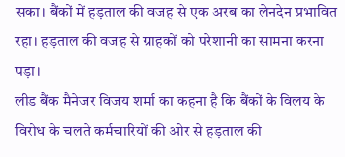सका। बैंकों में हड़ताल की वजह से एक अरब का लेनदेन प्रभावित रहा। हड़ताल की वजह से ग्राहकों को परेशानी का सामना करना पड़ा।
लीड बैंक मैनेजर विजय शर्मा का कहना है कि बैंकों के विलय के विरोध के चलते कर्मचारियों की ओर से हड़ताल की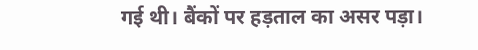गई थी। बैंकों पर हड़ताल का असर पड़ा।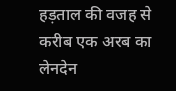हड़ताल की वजह से करीब एक अरब का लेनदेन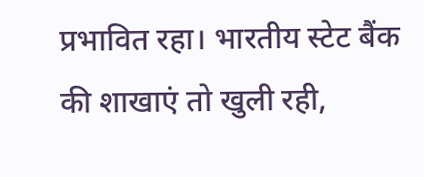प्रभावित रहा। भारतीय स्टेट बैंक की शाखाएं तो खुली रही,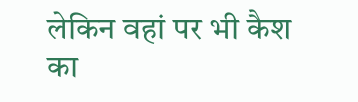लेकिन वहां पर भी कैश का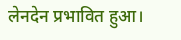लेनदेन प्रभावित हुआ।